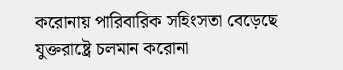করোনায় পারিবারিক সহিংসতা বেড়েছে
যুক্তরাষ্ট্রে চলমান করোনা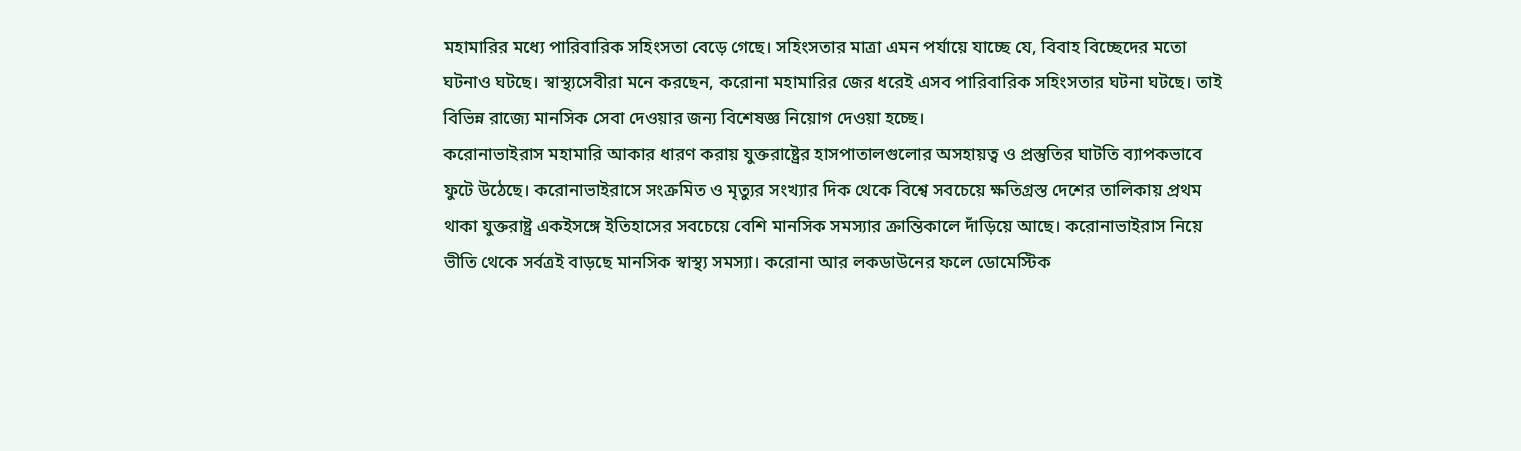মহামারির মধ্যে পারিবারিক সহিংসতা বেড়ে গেছে। সহিংসতার মাত্রা এমন পর্যায়ে যাচ্ছে যে, বিবাহ বিচ্ছেদের মতো ঘটনাও ঘটছে। স্বাস্থ্যসেবীরা মনে করছেন, করোনা মহামারির জের ধরেই এসব পারিবারিক সহিংসতার ঘটনা ঘটছে। তাই বিভিন্ন রাজ্যে মানসিক সেবা দেওয়ার জন্য বিশেষজ্ঞ নিয়োগ দেওয়া হচ্ছে।
করোনাভাইরাস মহামারি আকার ধারণ করায় যুক্তরাষ্ট্রের হাসপাতালগুলোর অসহায়ত্ব ও প্রস্তুতির ঘাটতি ব্যাপকভাবে ফুটে উঠেছে। করোনাভাইরাসে সংক্রমিত ও মৃত্যুর সংখ্যার দিক থেকে বিশ্বে সবচেয়ে ক্ষতিগ্রস্ত দেশের তালিকায় প্রথম থাকা যুক্তরাষ্ট্র একইসঙ্গে ইতিহাসের সবচেয়ে বেশি মানসিক সমস্যার ক্রান্তিকালে দাঁড়িয়ে আছে। করোনাভাইরাস নিয়ে ভীতি থেকে সর্বত্রই বাড়ছে মানসিক স্বাস্থ্য সমস্যা। করোনা আর লকডাউনের ফলে ডোমেস্টিক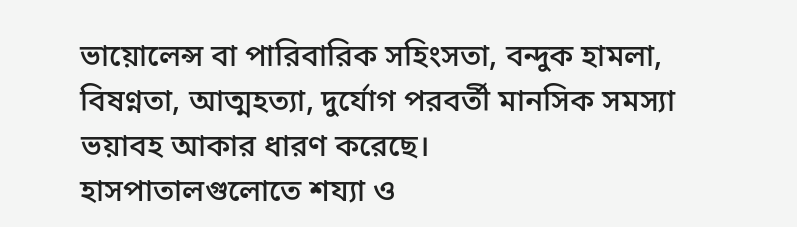ভায়োলেন্স বা পারিবারিক সহিংসতা, বন্দুক হামলা, বিষণ্নতা, আত্মহত্যা, দুর্যোগ পরবর্তী মানসিক সমস্যা ভয়াবহ আকার ধারণ করেছে।
হাসপাতালগুলোতে শয্যা ও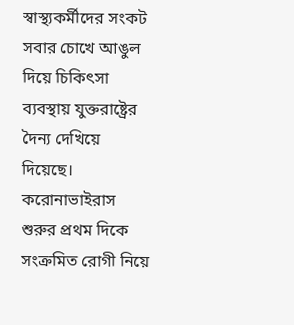স্বাস্থ্যকর্মীদের সংকট সবার চোখে আঙুল দিয়ে চিকিৎসা ব্যবস্থায় যুক্তরাষ্ট্রের দৈন্য দেখিয়ে দিয়েছে। করোনাভাইরাস শুরুর প্রথম দিকে সংক্রমিত রোগী নিয়ে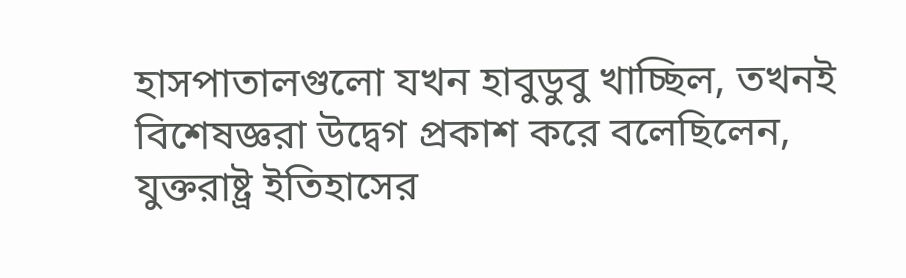হাসপাতালগুলো যখন হাবুডুবু খাচ্ছিল, তখনই বিশেষজ্ঞরা উদ্বেগ প্রকাশ করে বলেছিলেন, যুক্তরাষ্ট্র ইতিহাসের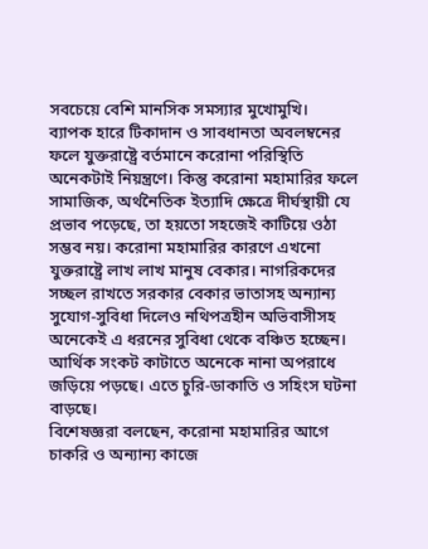সবচেয়ে বেশি মানসিক সমস্যার মুখোমুখি।
ব্যাপক হারে টিকাদান ও সাবধানতা অবলম্বনের ফলে যুক্তরাষ্ট্রে বর্তমানে করোনা পরিস্থিতি অনেকটাই নিয়ন্ত্রণে। কিন্তু করোনা মহামারির ফলে সামাজিক, অর্থনৈতিক ইত্যাদি ক্ষেত্রে দীর্ঘস্থায়ী যে প্রভাব পড়েছে, তা হয়তো সহজেই কাটিয়ে ওঠা সম্ভব নয়। করোনা মহামারির কারণে এখনো যুক্তরাষ্ট্রে লাখ লাখ মানুষ বেকার। নাগরিকদের সচ্ছল রাখতে সরকার বেকার ভাতাসহ অন্যান্য সুযোগ-সুবিধা দিলেও নথিপত্রহীন অভিবাসীসহ অনেকেই এ ধরনের সুবিধা থেকে বঞ্চিত হচ্ছেন। আর্থিক সংকট কাটাতে অনেকে নানা অপরাধে জড়িয়ে পড়ছে। এতে চুরি-ডাকাতি ও সহিংস ঘটনা বাড়ছে।
বিশেষজ্ঞরা বলছেন, করোনা মহামারির আগে চাকরি ও অন্যান্য কাজে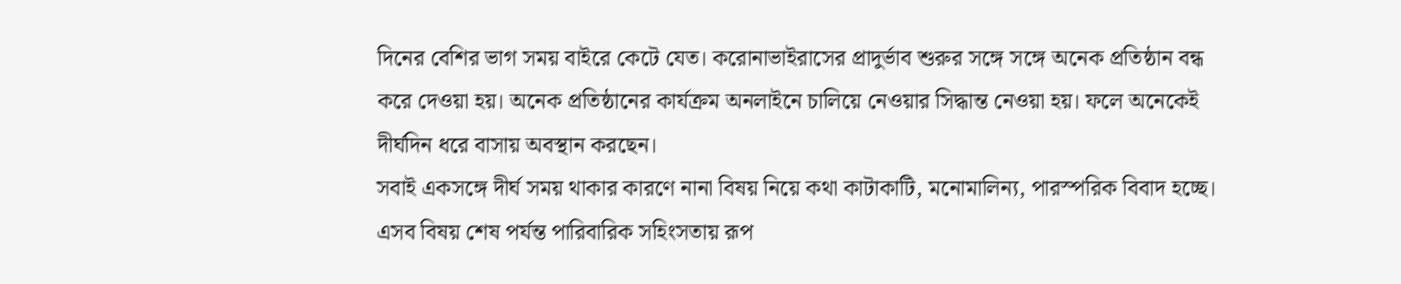দিনের বেশির ভাগ সময় বাইরে কেটে যেত। করোনাভাইরাসের প্রাদুর্ভাব শুরুর সঙ্গে সঙ্গে অনেক প্রতিষ্ঠান বন্ধ করে দেওয়া হয়। অনেক প্রতিষ্ঠানের কার্যক্রম অনলাইনে চালিয়ে নেওয়ার সিদ্ধান্ত নেওয়া হয়। ফলে অনেকেই দীর্ঘদিন ধরে বাসায় অবস্থান করছেন।
সবাই একসঙ্গে দীর্ঘ সময় থাকার কারণে নানা বিষয় নিয়ে কথা কাটাকাটি, মনোমালিন্য, পারস্পরিক বিবাদ হচ্ছে। এসব বিষয় শেষ পর্যন্ত পারিবারিক সহিংসতায় রূপ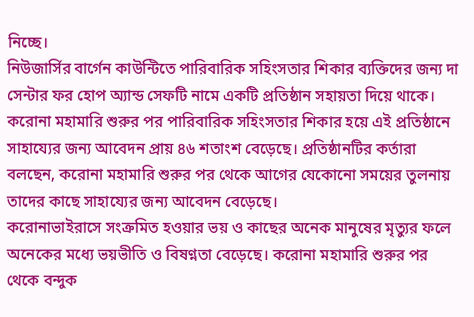নিচ্ছে।
নিউজার্সির বার্গেন কাউন্টিতে পারিবারিক সহিংসতার শিকার ব্যক্তিদের জন্য দা সেন্টার ফর হোপ অ্যান্ড সেফটি নামে একটি প্রতিষ্ঠান সহায়তা দিয়ে থাকে। করোনা মহামারি শুরুর পর পারিবারিক সহিংসতার শিকার হয়ে এই প্রতিষ্ঠানে সাহায্যের জন্য আবেদন প্রায় ৪৬ শতাংশ বেড়েছে। প্রতিষ্ঠানটির কর্তারা বলছেন, করোনা মহামারি শুরুর পর থেকে আগের যেকোনো সময়ের তুলনায় তাদের কাছে সাহায্যের জন্য আবেদন বেড়েছে।
করোনাভাইরাসে সংক্রমিত হওয়ার ভয় ও কাছের অনেক মানুষের মৃত্যুর ফলে অনেকের মধ্যে ভয়ভীতি ও বিষণ্নতা বেড়েছে। করোনা মহামারি শুরুর পর থেকে বন্দুক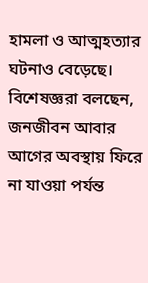হামলা ও আত্মহত্যার ঘটনাও বেড়েছে। বিশেষজ্ঞরা বলছেন, জনজীবন আবার আগের অবস্থায় ফিরে না যাওয়া পর্যন্ত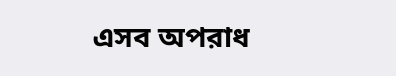এসব অপরাধ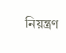নিয়ন্ত্রণ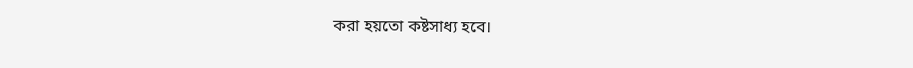করা হয়তো কষ্টসাধ্য হবে।